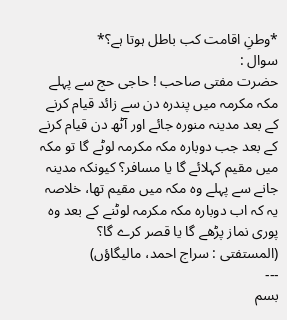*وطنِ اقامت کب باطل ہوتا ہے؟*
سوال :
حضرت مفتی صاحب ! حاجی حج سے پہلے مکہ مکرمہ میں پندرہ دن سے زائد قیام کرنے کے بعد مدینہ منورہ جائے اور آٹھ دن قیام کرنے کے بعد جب دوبارہ مکہ مکرمہ لوٹے گا تو مکہ میں مقیم کہلائے گا یا مسافر؟ کیونکہ مدینہ جانے سے پہلے وہ مکہ میں مقیم تھا، خلاصہ یہ کہ اب دوبارہ مکہ مکرمہ لوٹنے کے بعد وہ پوری نماز پڑھے گا یا قصر کرے گا؟
(المستفتی : سراج احمد، مالیگاؤں)
---
بسم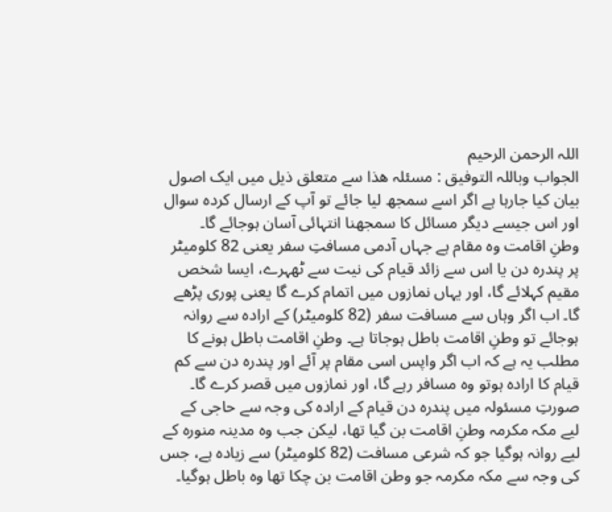اللہ الرحمن الرحیم
الجواب وباللہ التوفيق : مسئلہ ھذا سے متعلق ذیل میں ایک اصول بیان کیا جارہا ہے اگر اسے سمجھ لیا جائے تو آپ کے ارسال کردہ سوال اور اس جیسے دیگر مسائل کا سمجھنا انتہائی آسان ہوجائے گا۔
وطنِ اقامت وہ مقام ہے جہاں آدمی مسافتِ سفر یعنی 82 کلومیٹر پر پندرہ دن یا اس سے زائد قیام کی نیت سے ٹھہرے، ایسا شخص مقیم کہلائے گا، اور یہاں نمازوں میں اتمام کرے گا یعنی پوری پڑھے گا۔ اب اگر وہاں سے مسافت سفر (82 کلومیٹر) کے ارادہ سے روانہ ہوجائے تو وطنِ اقامت باطل ہوجاتا ہے۔ وطنِ اقامت باطل ہونے کا مطلب یہ ہے کہ اب اگر واپس اسی مقام پر آئے اور پندرہ دن سے کم قیام کا ارادہ ہوتو وہ مسافر رہے گا، اور نمازوں میں قصر کرے گا۔
صورتِ مسئولہ میں پندرہ دن قیام کے ارادہ کی وجہ سے حاجی کے لیے مکہ مکرمہ وطنِ اقامت بن گیا تھا، لیکن جب وہ مدینہ منورہ کے لیے روانہ ہوگیا جو کہ شرعی مسافت (82 کلومیٹر) سے زیادہ ہے، جس کی وجہ سے مکہ مکرمہ جو وطن اقامت بن چکا تھا وہ باطل ہوگیا۔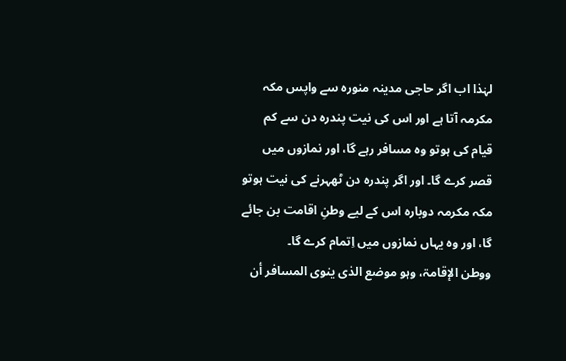لہٰذا اب اگر حاجی مدینہ منورہ سے واپس مکہ مکرمہ آتا ہے اور اس کی نیت پندرہ دن سے کم قیام کی ہوتو وہ مسافر رہے گا، اور نمازوں میں قصر کرے گا۔ اور اگر پندرہ دن ٹھہرنے کی نیت ہوتو مکہ مکرمہ دوبارہ اس کے لیے وطنِ اقامت بن جائے گا، اور وہ یہاں نمازوں میں اِتمام کرے گا۔
ووطن الإقامۃ، وہو موضع الذی ینوی المسافر أن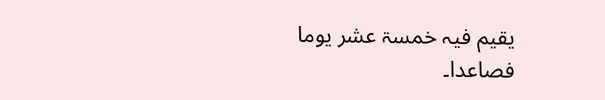یقیم فیہ خمسۃ عشر یوما فصاعدا۔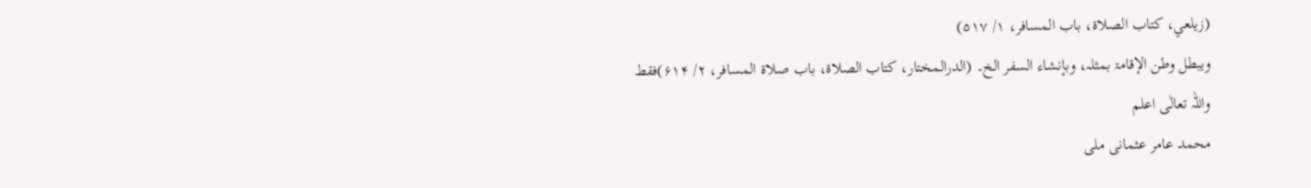(زیلعي، کتاب الصلاۃ، باب المسافر، ۱/ ۵۱۷)
ویبطل وطن الإقامۃ بمثلہ، وبإنشاء السفر الخ۔ (الدرالمختار، کتاب الصلاۃ، باب صلاۃ المسافر، ۲/ ۶۱۴)فقط
واللہ تعالٰی اعلم
محمد عامر عثمانی ملی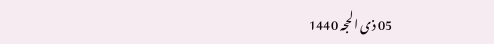05 ذی الحجہ 1440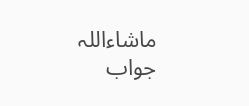ماشاءاللہ
جواب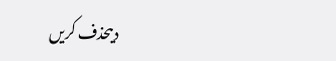دیںحذف کریں